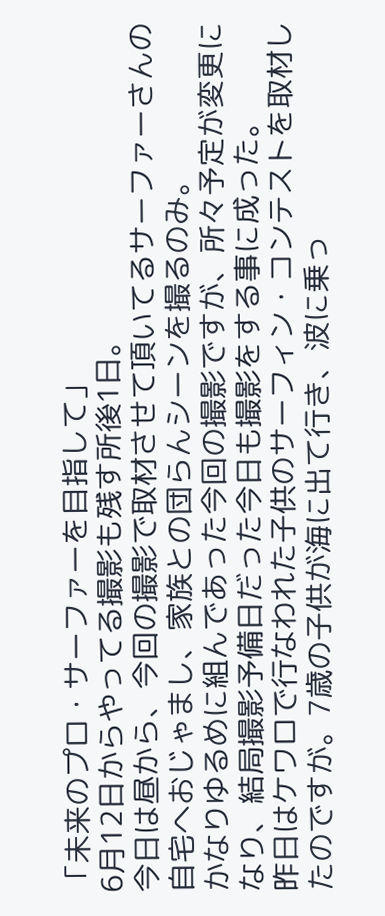「未来のプロ・サーファーを目指して」
6月12日からやってる撮影も残す所後1日。
今日は昼から、今回の撮影で取材させて頂いてるサーファーさんの自宅へおじゃまし、家族との団らんシーンを撮るのみ。
かなりゆるめに組んであった今回の撮影ですが、所々予定が変更になり、結局撮影予備日だった今日も撮影をする事に成った。
昨日はケワロで行なわれた子供のサーフィン・コンテストを取材したのですが。7歳の子供が海に出て行き、波に乗っ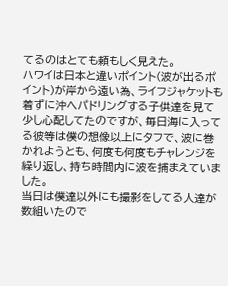てるのはとても頼もしく見えた。
ハワイは日本と違いポイント(波が出るポイント)が岸から遠い為、ライフジャケットも着ずに沖へパドリングする子供達を見て少し心配してたのですが、毎日海に入ってる彼等は僕の想像以上にタフで、波に巻かれようとも、何度も何度もチャレンジを繰り返し、持ち時間内に波を捕まえていました。
当日は僕達以外にも撮影をしてる人達が数組いたので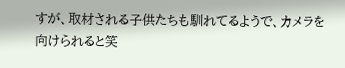すが、取材される子供たちも馴れてるようで、カメラを向けられると笑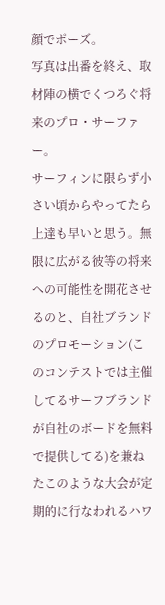顔でポーズ。
写真は出番を終え、取材陣の横でくつろぐ将来のプロ・サーファー。
サーフィンに限らず小さい頃からやってたら上達も早いと思う。無限に広がる彼等の将来への可能性を開花させるのと、自社ブランドのプロモーション(このコンテストでは主催してるサーフブランドが自社のボードを無料で提供してる)を兼ねたこのような大会が定期的に行なわれるハワ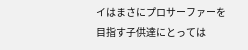イはまさにプロサーファーを目指す子供達にとっては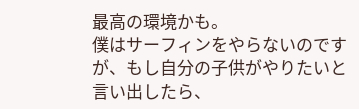最高の環境かも。
僕はサーフィンをやらないのですが、もし自分の子供がやりたいと言い出したら、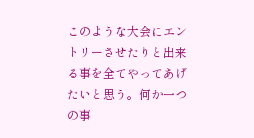このような大会にエントリーさせたりと出来る事を全てやってあげたいと思う。何か一つの事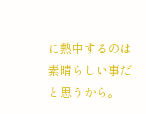に熱中するのは素晴らしい事だと思うから。